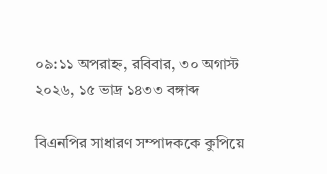০৯:১১ অপরাহ্ন, রবিবার, ৩০ অগাস্ট ২০২৬, ১৫ ভাদ্র ১৪৩৩ বঙ্গাব্দ

বিএনপির সাধারণ সম্পাদককে কুপিয়ে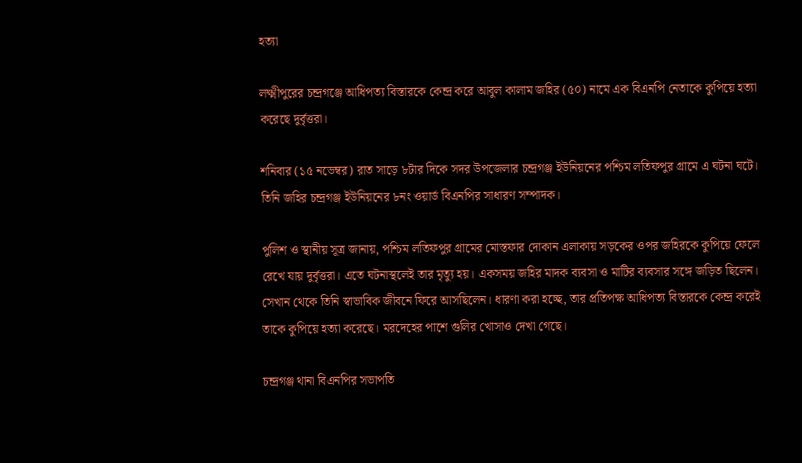হত্যা

লক্ষ্মীপুরের চন্দ্রগঞ্জে আধিপত্য বিস্তারকে কেন্দ্র করে আবুল কালাম জহির (৫০) নামে এক বিএনপি নেতাকে কুপিয়ে হত্যা করেছে দুর্বৃত্তরা।

শনিবার (১৫ নভেম্বর) রাত সাড়ে ৮টার দিকে সদর উপজেলার চন্দ্রগঞ্জ ইউনিয়নের পশ্চিম লতিফপুর গ্রামে এ ঘটনা ঘটে। তিনি জহির চন্দ্রগঞ্জ ইউনিয়নের ৮নং ওয়ার্ড বিএনপির সাধারণ সম্পাদক।

পুলিশ ও স্থানীয় সূত্র জানায়, পশ্চিম লতিফপুর গ্রামের মোস্তফার দোকান এলাকায় সড়কের ওপর জহিরকে কুপিয়ে ফেলে রেখে যায় দুর্বৃত্তরা। এতে ঘটনাস্থলেই তার মৃত্যু হয়। একসময় জহির মাদক ব্যবসা ও মাটির ব্যবসার সঙ্গে জড়িত ছিলেন। সেখান থেকে তিনি স্বাভাবিক জীবনে ফিরে আসছিলেন। ধারণা করা হচ্ছে, তার প্রতিপক্ষ আধিপত্য বিস্তারকে কেন্দ্র করেই তাকে কুপিয়ে হত্যা করেছে। মরদেহের পাশে গুলির খোসাও দেখা গেছে।

চন্দ্রগঞ্জ থানা বিএনপির সভাপতি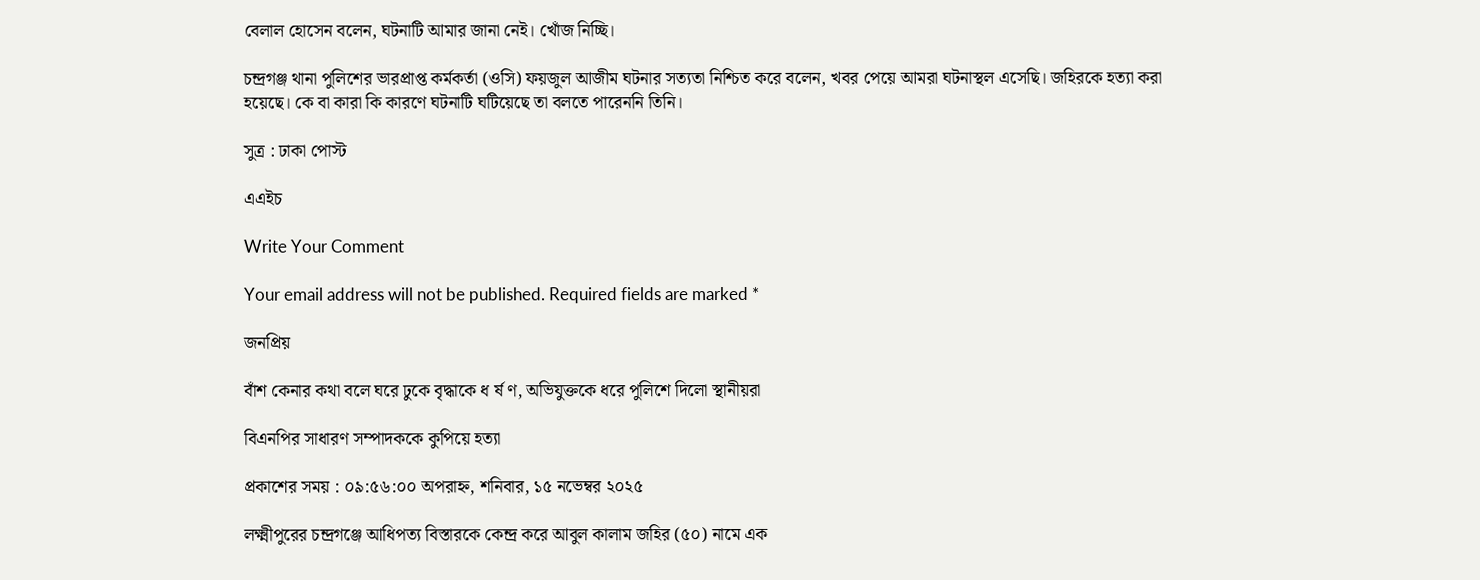বেলাল হোসেন বলেন, ঘটনাটি আমার জানা নেই। খোঁজ নিচ্ছি।

চন্দ্রগঞ্জ থানা পুলিশের ভারপ্রাপ্ত কর্মকর্তা (ওসি) ফয়জুল আজীম ঘটনার সত্যতা নিশ্চিত করে বলেন, খবর পেয়ে আমরা ঘটনাস্থল এসেছি। জহিরকে হত্যা করা হয়েছে। কে বা কারা কি কারণে ঘটনাটি ঘটিয়েছে তা বলতে পারেননি তিনি।

সুত্র : ঢাকা পোস্ট

এএইচ

Write Your Comment

Your email address will not be published. Required fields are marked *

জনপ্রিয়

বাঁশ কেনার কথা বলে ঘরে ঢুকে বৃদ্ধাকে ধ র্ষ ণ, অভিযুক্তকে ধরে পুলিশে দিলো স্থানীয়রা

বিএনপির সাধারণ সম্পাদককে কুপিয়ে হত্যা

প্রকাশের সময় : ০৯:৫৬:০০ অপরাহ্ন, শনিবার, ১৫ নভেম্বর ২০২৫

লক্ষ্মীপুরের চন্দ্রগঞ্জে আধিপত্য বিস্তারকে কেন্দ্র করে আবুল কালাম জহির (৫০) নামে এক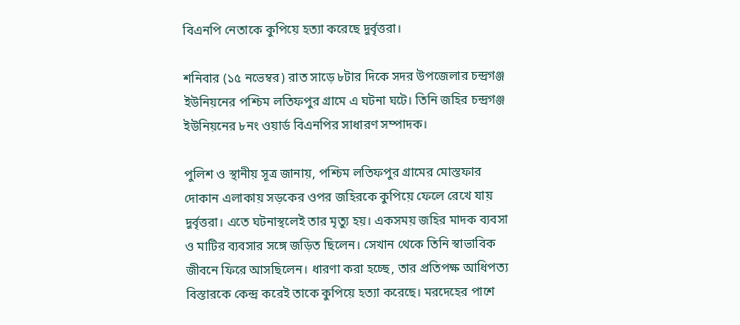বিএনপি নেতাকে কুপিয়ে হত্যা করেছে দুর্বৃত্তরা।

শনিবার (১৫ নভেম্বর) রাত সাড়ে ৮টার দিকে সদর উপজেলার চন্দ্রগঞ্জ ইউনিয়নের পশ্চিম লতিফপুর গ্রামে এ ঘটনা ঘটে। তিনি জহির চন্দ্রগঞ্জ ইউনিয়নের ৮নং ওয়ার্ড বিএনপির সাধারণ সম্পাদক।

পুলিশ ও স্থানীয় সূত্র জানায়, পশ্চিম লতিফপুর গ্রামের মোস্তফার দোকান এলাকায় সড়কের ওপর জহিরকে কুপিয়ে ফেলে রেখে যায় দুর্বৃত্তরা। এতে ঘটনাস্থলেই তার মৃত্যু হয়। একসময় জহির মাদক ব্যবসা ও মাটির ব্যবসার সঙ্গে জড়িত ছিলেন। সেখান থেকে তিনি স্বাভাবিক জীবনে ফিরে আসছিলেন। ধারণা করা হচ্ছে, তার প্রতিপক্ষ আধিপত্য বিস্তারকে কেন্দ্র করেই তাকে কুপিয়ে হত্যা করেছে। মরদেহের পাশে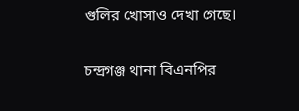গুলির খোসাও দেখা গেছে।

চন্দ্রগঞ্জ থানা বিএনপির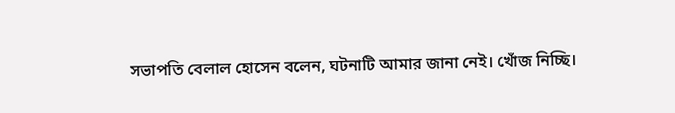সভাপতি বেলাল হোসেন বলেন, ঘটনাটি আমার জানা নেই। খোঁজ নিচ্ছি।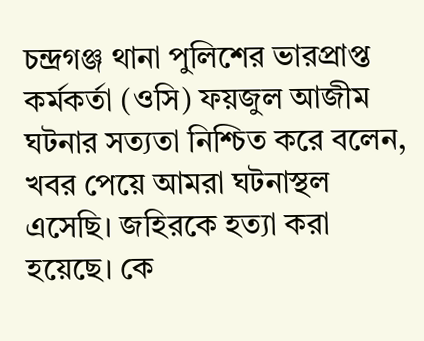চন্দ্রগঞ্জ থানা পুলিশের ভারপ্রাপ্ত কর্মকর্তা (ওসি) ফয়জুল আজীম ঘটনার সত্যতা নিশ্চিত করে বলেন, খবর পেয়ে আমরা ঘটনাস্থল এসেছি। জহিরকে হত্যা করা হয়েছে। কে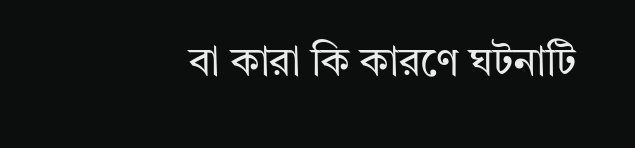বা কারা কি কারণে ঘটনাটি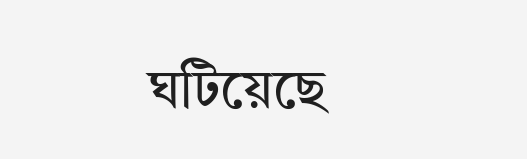ঘটিয়েছে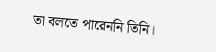তা বলতে পারেননি তিনি।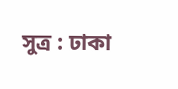সুত্র : ঢাকা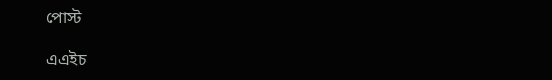পোস্ট

এএইচ